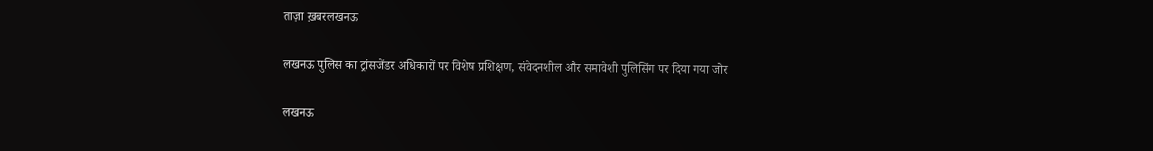ताज़ा ख़बरलखनऊ

लखनऊ पुलिस का ट्रांसजेंडर अधिकारों पर विशेष प्रशिक्षण, संवेदनशील और समावेशी पुलिसिंग पर दिया गया जोर

लखनऊ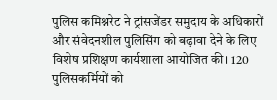पुलिस कमिश्नरेट ने ट्रांसजेंडर समुदाय के अधिकारों और संवेदनशील पुलिसिंग को बढ़ावा देने के लिए विशेष प्रशिक्षण कार्यशाला आयोजित की। 120 पुलिसकर्मियों को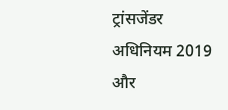ट्रांसजेंडर अधिनियम 2019 और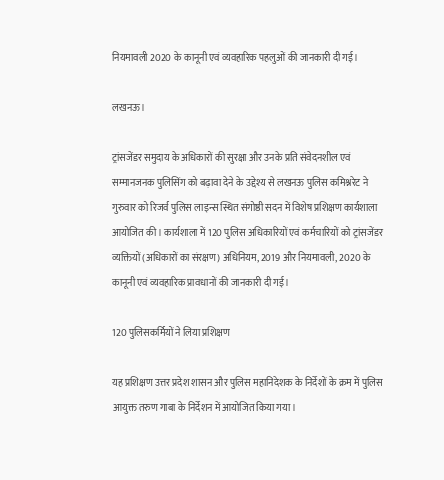नियमावली 2020 के कानूनी एवं व्यवहारिक पहलुओं की जानकारी दी गई।

लखनऊ।

ट्रांसजेंडर समुदाय के अधिकारों की सुरक्षा और उनके प्रति संवेदनशील एवं सम्मानजनक पुलिसिंग को बढ़ावा देने के उद्देश्य से लखनऊ पुलिस कमिश्नरेट ने गुरुवार को रिजर्व पुलिस लाइन्स स्थित संगोष्ठी सदन में विशेष प्रशिक्षण कार्यशाला आयोजित की। कार्यशाला में 120 पुलिस अधिकारियों एवं कर्मचारियों को ट्रांसजेंडर व्यक्तियों (अधिकारों का संरक्षण) अधिनियम, 2019 और नियमावली, 2020 के कानूनी एवं व्यवहारिक प्रावधानों की जानकारी दी गई।

120 पुलिसकर्मियों ने लिया प्रशिक्षण

यह प्रशिक्षण उत्तर प्रदेश शासन और पुलिस महानिदेशक के निर्देशों के क्रम में पुलिस आयुक्त तरुण गाबा के निर्देशन में आयोजित किया गया।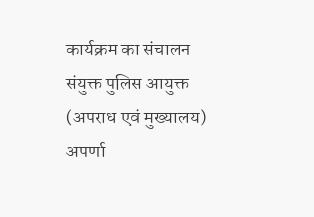कार्यक्रम का संचालन संयुक्त पुलिस आयुक्त (अपराध एवं मुख्यालय) अपर्णा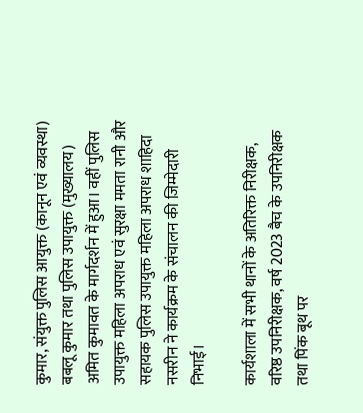कुमार, संयुक्त पुलिस आयुक्त (कानून एवं व्यवस्था) बबलू कुमार तथा पुलिस उपायुक्त (मुख्यालय) अमित कुमावत के मार्गदर्शन में हुआ। वहीं पुलिस उपायुक्त महिला अपराध एवं सुरक्षा ममता रानी और सहायक पुलिस उपायुक्त महिला अपराध शाहिदा नसरीन ने कार्यक्रम के संचालन की जिम्मेदारी निभाई।

कार्यशाला में सभी थानों के अतिरिक्त निरीक्षक, वरिष्ठ उपनिरीक्षक, वर्ष 2023 बैच के उपनिरीक्षक तथा पिंक बूथ पर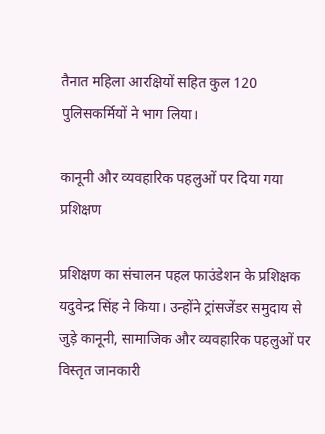तैनात महिला आरक्षियों सहित कुल 120 पुलिसकर्मियों ने भाग लिया।

कानूनी और व्यवहारिक पहलुओं पर दिया गया प्रशिक्षण

प्रशिक्षण का संचालन पहल फाउंडेशन के प्रशिक्षक यदुवेन्द्र सिंह ने किया। उन्होंने ट्रांसजेंडर समुदाय से जुड़े कानूनी, सामाजिक और व्यवहारिक पहलुओं पर विस्तृत जानकारी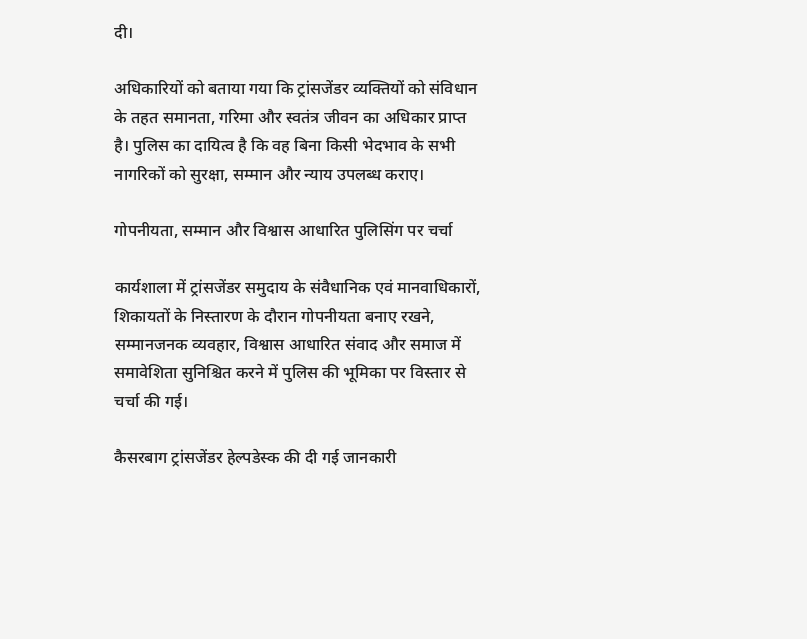दी।

अधिकारियों को बताया गया कि ट्रांसजेंडर व्यक्तियों को संविधान के तहत समानता, गरिमा और स्वतंत्र जीवन का अधिकार प्राप्त है। पुलिस का दायित्व है कि वह बिना किसी भेदभाव के सभी नागरिकों को सुरक्षा, सम्मान और न्याय उपलब्ध कराए।

गोपनीयता, सम्मान और विश्वास आधारित पुलिसिंग पर चर्चा

कार्यशाला में ट्रांसजेंडर समुदाय के संवैधानिक एवं मानवाधिकारों, शिकायतों के निस्तारण के दौरान गोपनीयता बनाए रखने, सम्मानजनक व्यवहार, विश्वास आधारित संवाद और समाज में समावेशिता सुनिश्चित करने में पुलिस की भूमिका पर विस्तार से चर्चा की गई।

कैसरबाग ट्रांसजेंडर हेल्पडेस्क की दी गई जानकारी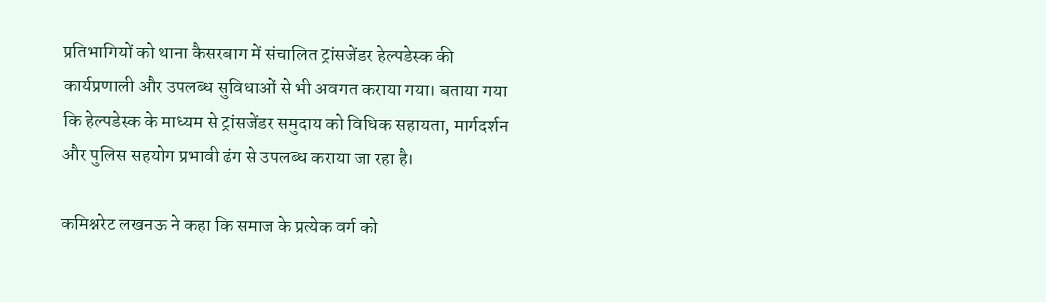प्रतिभागियों को थाना कैसरबाग में संचालित ट्रांसजेंडर हेल्पडेस्क की कार्यप्रणाली और उपलब्ध सुविधाओं से भी अवगत कराया गया। बताया गया कि हेल्पडेस्क के माध्यम से ट्रांसजेंडर समुदाय को विधिक सहायता, मार्गदर्शन और पुलिस सहयोग प्रभावी ढंग से उपलब्ध कराया जा रहा है।

कमिश्नरेट लखनऊ ने कहा कि समाज के प्रत्येक वर्ग को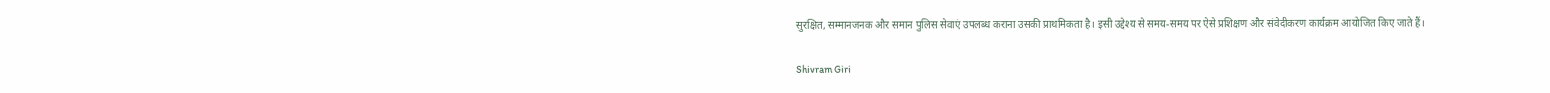सुरक्षित, सम्मानजनक और समान पुलिस सेवाएं उपलब्ध कराना उसकी प्राथमिकता है। इसी उद्देश्य से समय-समय पर ऐसे प्रशिक्षण और संवेदीकरण कार्यक्रम आयोजित किए जाते हैं।

Shivram Giri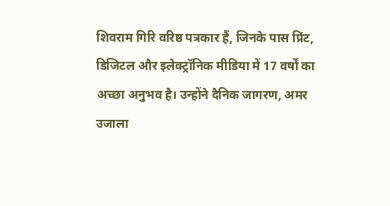शिवराम गिरि वरिष्ठ पत्रकार हैं, जिनके पास प्रिंट, डिजिटल और इलेक्ट्रॉनिक मीडिया में 17 वर्षों का अच्छा अनुभव है। उन्होंने दैनिक जागरण, अमर उजाला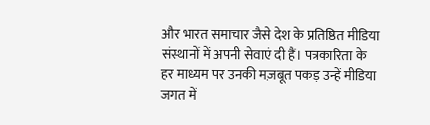और भारत समाचार जैसे देश के प्रतिष्ठित मीडिया संस्थानों में अपनी सेवाएं दी हैं। पत्रकारिता के हर माध्यम पर उनकी मज़बूत पकड़ उन्हें मीडिया जगत में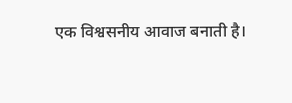एक विश्वसनीय आवाज बनाती है।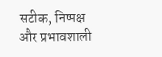सटीक, निष्पक्ष और प्रभावशाली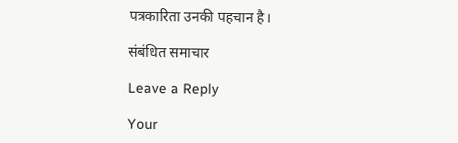पत्रकारिता उनकी पहचान है।

संबंधित समाचार

Leave a Reply

Your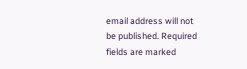email address will not be published. Required fields are marked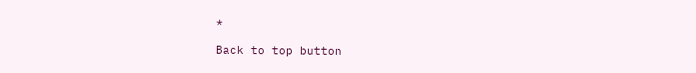*

Back to top button